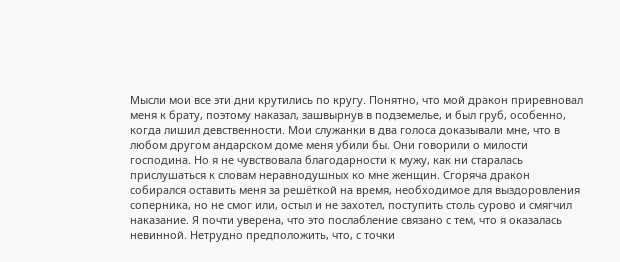Мысли мои все эти дни крутились по кругу. Понятно, что мой дракон приревновал меня к брату, поэтому наказал, зашвырнув в подземелье, и был груб, особенно, когда лишил девственности. Мои служанки в два голоса доказывали мне, что в любом другом андарском доме меня убили бы. Они говорили о милости господина. Но я не чувствовала благодарности к мужу, как ни старалась прислушаться к словам неравнодушных ко мне женщин. Сгоряча дракон собирался оставить меня за решёткой на время, необходимое для выздоровления соперника, но не смог или, остыл и не захотел, поступить столь сурово и смягчил наказание. Я почти уверена, что это послабление связано с тем, что я оказалась невинной. Нетрудно предположить, что, с точки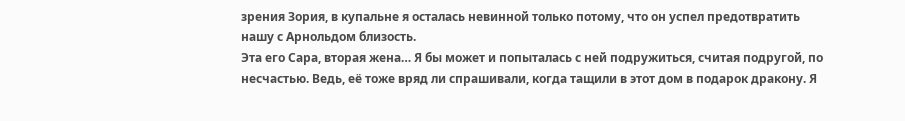зрения Зория, в купальне я осталась невинной только потому, что он успел предотвратить нашу с Арнольдом близость.
Эта его Сара, вторая жена… Я бы может и попыталась с ней подружиться, считая подругой, по несчастью. Ведь, её тоже вряд ли спрашивали, когда тащили в этот дом в подарок дракону. Я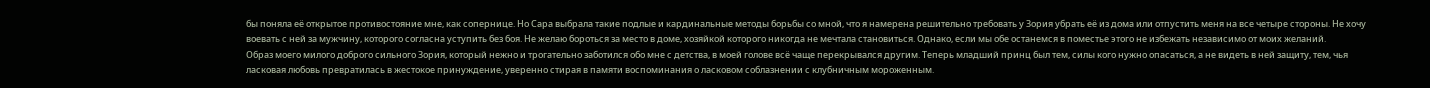бы поняла её открытое противостояние мне, как сопернице. Но Сара выбрала такие подлые и кардинальные методы борьбы со мной, что я намерена решительно требовать у Зория убрать её из дома или отпустить меня на все четыре стороны. Не хочу воевать с ней за мужчину, которого согласна уступить без боя. Не желаю бороться за место в доме, хозяйкой которого никогда не мечтала становиться. Однако, если мы обе останемся в поместье этого не избежать независимо от моих желаний.
Образ моего милого доброго сильного Зория, который нежно и трогательно заботился обо мне с детства, в моей голове всё чаще перекрывался другим. Теперь младший принц был тем, силы кого нужно опасаться, а не видеть в ней защиту, тем, чья ласковая любовь превратилась в жестокое принуждение, уверенно стирая в памяти воспоминания о ласковом соблазнении с клубничным мороженным.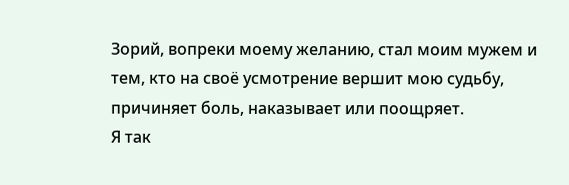Зорий, вопреки моему желанию, стал моим мужем и тем, кто на своё усмотрение вершит мою судьбу, причиняет боль, наказывает или поощряет.
Я так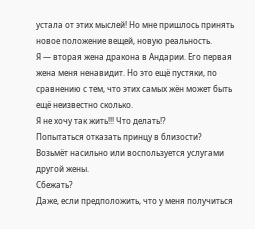устала от этих мыслей! Но мне пришлось принять новое положение вещей, новую реальность.
Я — вторая жена дракона в Андарии. Его первая жена меня ненавидит. Но это ещё пустяки, по сравнению с тем, что этих самых жён может быть ещё неизвестно сколько.
Я не хочу так жить!!! Что делать!?
Попытаться отказать принцу в близости?
Возьмёт насильно или воспользуется услугами другой жены.
Сбежать?
Даже, если предположить, что у меня получиться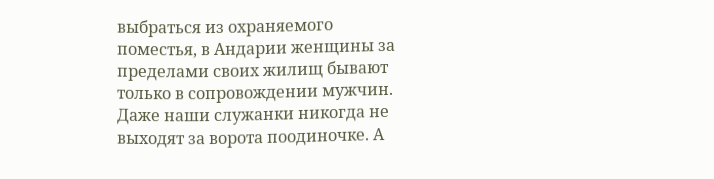выбраться из охраняемого поместья, в Андарии женщины за пределами своих жилищ бывают только в сопровождении мужчин. Даже наши служанки никогда не выходят за ворота поодиночке. А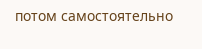потом самостоятельно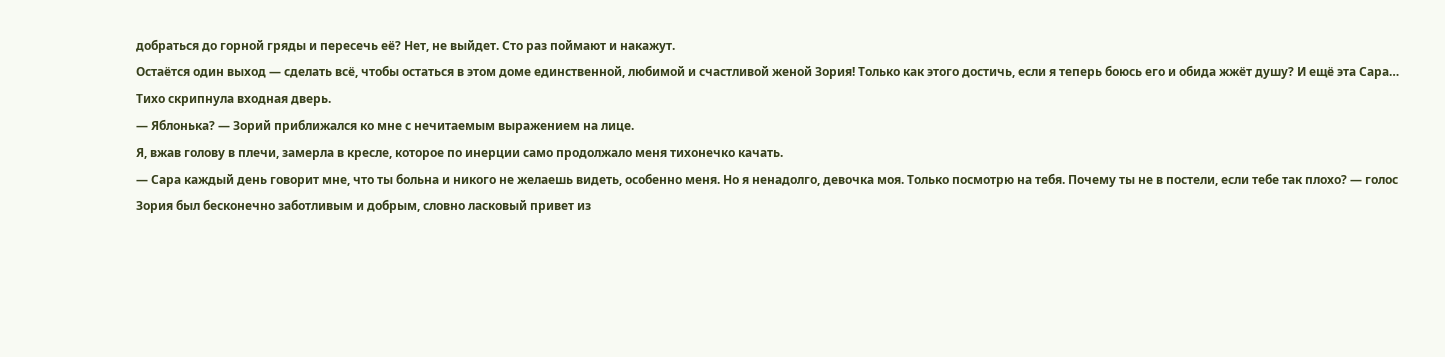добраться до горной гряды и пересечь её? Нет, не выйдет. Сто раз поймают и накажут.
Остаётся один выход — сделать всё, чтобы остаться в этом доме единственной, любимой и счастливой женой Зория! Только как этого достичь, если я теперь боюсь его и обида жжёт душу? И ещё эта Сара…
Тихо скрипнула входная дверь.
— Яблонька? — Зорий приближался ко мне с нечитаемым выражением на лице.
Я, вжав голову в плечи, замерла в кресле, которое по инерции само продолжало меня тихонечко качать.
— Сара каждый день говорит мне, что ты больна и никого не желаешь видеть, особенно меня. Но я ненадолго, девочка моя. Только посмотрю на тебя. Почему ты не в постели, если тебе так плохо? — голос Зория был бесконечно заботливым и добрым, словно ласковый привет из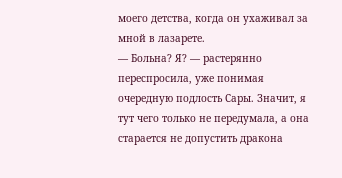моего детства, когда он ухаживал за мной в лазарете.
— Больна? Я? — растерянно переспросила, уже понимая очередную подлость Сары. Значит, я тут чего только не передумала, а она старается не допустить дракона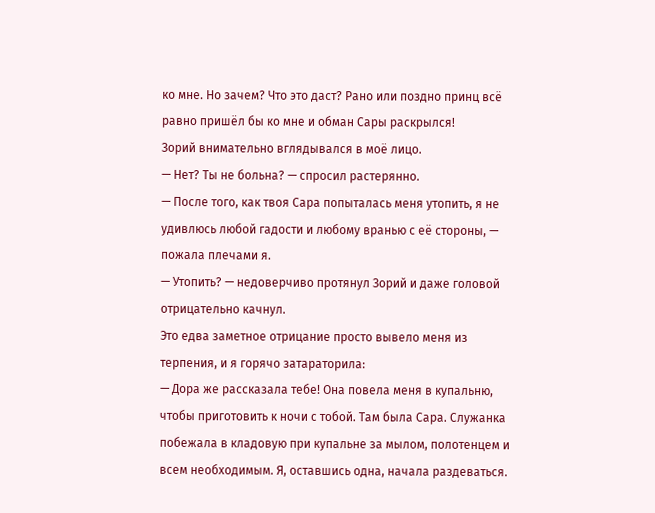ко мне. Но зачем? Что это даст? Рано или поздно принц всё равно пришёл бы ко мне и обман Сары раскрылся!
Зорий внимательно вглядывался в моё лицо.
— Нет? Ты не больна? — спросил растерянно.
— После того, как твоя Сара попыталась меня утопить, я не удивлюсь любой гадости и любому вранью с её стороны, — пожала плечами я.
— Утопить? — недоверчиво протянул Зорий и даже головой отрицательно качнул.
Это едва заметное отрицание просто вывело меня из терпения, и я горячо затараторила:
— Дора же рассказала тебе! Она повела меня в купальню, чтобы приготовить к ночи с тобой. Там была Сара. Служанка побежала в кладовую при купальне за мылом, полотенцем и всем необходимым. Я, оставшись одна, начала раздеваться.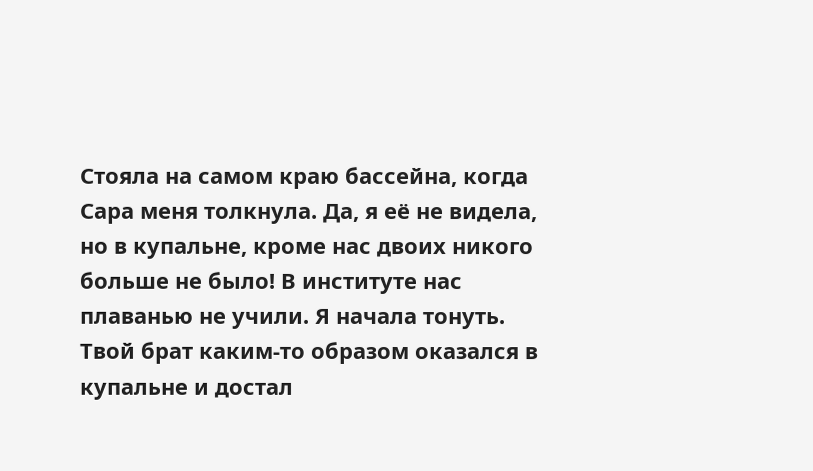Стояла на самом краю бассейна, когда Сара меня толкнула. Да, я её не видела, но в купальне, кроме нас двоих никого больше не было! В институте нас плаванью не учили. Я начала тонуть. Твой брат каким-то образом оказался в купальне и достал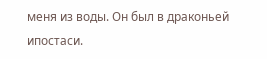меня из воды. Он был в драконьей ипостаси.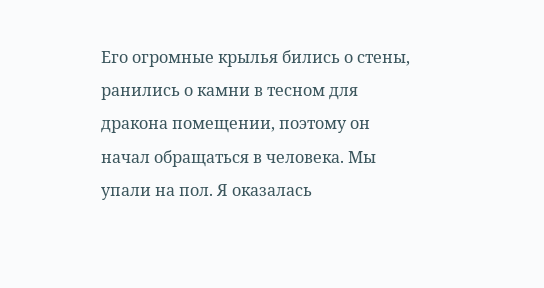Его огромные крылья бились о стены, ранились о камни в тесном для дракона помещении, поэтому он начал обращаться в человека. Мы упали на пол. Я оказалась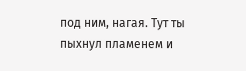под ним, нагая. Тут ты пыхнул пламенем и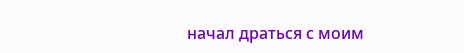начал драться с моим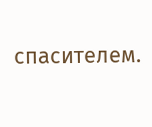спасителем.